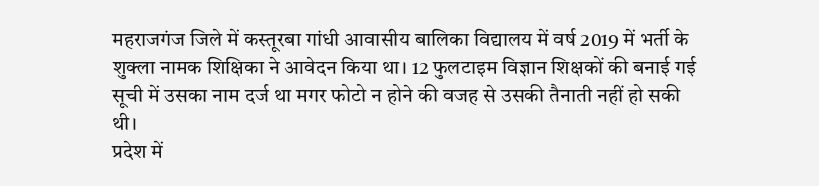महराजगंज जिले में कस्तूरबा गांधी आवासीय बालिका विद्यालय में वर्ष 2019 में भर्ती के शुक्ला नामक शिक्षिका ने आवेदन किया था। 12 फुलटाइम विज्ञान शिक्षकों की बनाई गई सूची में उसका नाम दर्ज था मगर फोटो न होने की वजह से उसकी तैनाती नहीं हो सकी थी।
प्रदेश में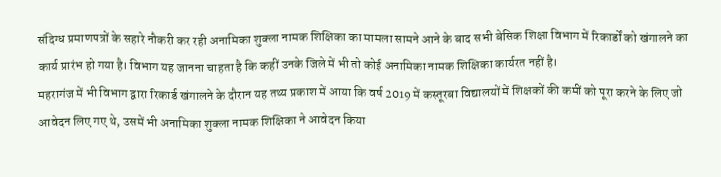संदिग्ध प्रमाणपत्रों के सहारे नौकरी कर रही अनामिका शुक्ला नामक शिक्षिका का मामला सामने आने के बाद सभी बेसिक शिक्षा विभाग में रिकार्डों को खंगालने का कार्य प्रारंभ हो गया है। विभाग यह जानना चाहता है कि कहीं उनके जिले में भी तो कोई अनामिका नामक शिक्षिका कार्यरत नहीं है।
महरागंज में भी विभाग द्वारा रिकार्ड खंगालने के दौरान यह तथ्य प्रकाश में आया कि वर्ष 2019 में कस्तूरबा विद्यालयों में शिक्षकों की कमीं को पूरा करने के लिए जो आवेदन लिए गए थे, उसमें भी अनामिका शुक्ला नामक शिक्षिका ने आवेदन किया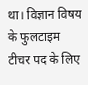था। विज्ञान विषय के फुलटाइम टीचर पद के लिए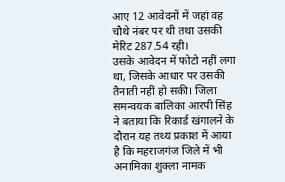आए 12 आवेदनों में जहां वह चौथे नंबर पर थी तथा उसकी मेरिट 287.54 रही।
उसके आवेदन में फोटो नहीं लगा था, जिसके आधार पर उसकी तैनाती नहीं हो सकी। जिला समन्वयक बालिका आरपी सिंह ने बताया कि रिकार्ड खंगालने के दौरान यह तथ्य प्रकाश में आया है कि महराजगंज जिले में भी अनामिका शुक्ला नामक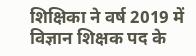शिक्षिका ने वर्ष 2019 में विज्ञान शिक्षक पद के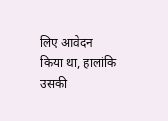लिए आवेदन किया था, हालांकि उसकी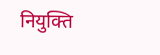नियुक्ति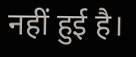नहीं हुई है।